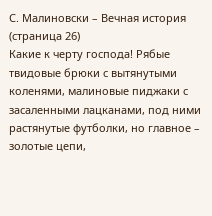С. Малиновски – Вечная история (страница 26)
Какие к черту господа! Рябые твидовые брюки с вытянутыми коленями, малиновые пиджаки с засаленными лацканами, под ними растянутые футболки, но главное – золотые цепи,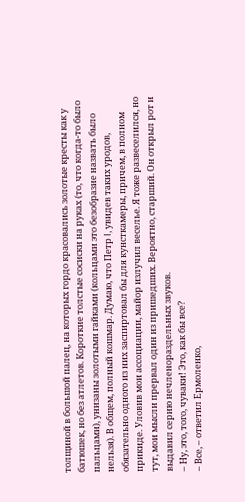толщиной в большой палец, на которых гордо красовались золотые кресты как у батюшек, но без атлетов. Короткие толстые сосиски на руках (то, что когда-то было пальцами), унизаны золотыми гайками (кольцами это безобразие назвать было нельзя). В общем, полный кошмар. Думаю, что Петр I, увидев таких уродов, обязательно одного из них заспиртовал бы для кунсткамеры, причем, в полном прикиде. Уловив мои ассоциации, майор излучил веселье. Я тоже развеселился, но тут, мои мысли прервал один из пришедших. Вероятно, старший. Он открыл рот и выдавил серию нечленораздельных звуков.
– Ну, это, того, чуваки! Это, как бы все?
– Все, – ответил Ермоленко,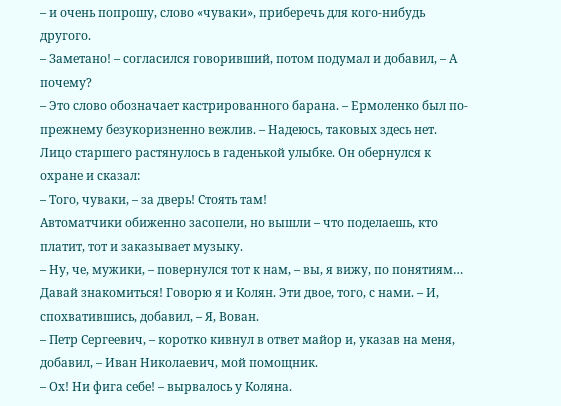– и очень попрошу, слово «чуваки», приберечь для кого-нибудь другого.
– Заметано! – согласился говоривший, потом подумал и добавил, – А почему?
– Это слово обозначает кастрированного барана. – Ермоленко был по-прежнему безукоризненно вежлив. – Надеюсь, таковых здесь нет.
Лицо старшего растянулось в гаденькой улыбке. Он обернулся к охране и сказал:
– Того, чуваки, – за дверь! Стоять там!
Автоматчики обиженно засопели, но вышли – что поделаешь, кто платит, тот и заказывает музыку.
– Ну, че, мужики, – повернулся тот к нам, – вы, я вижу, по понятиям… Давай знакомиться! Говорю я и Колян. Эти двое, того, с нами. – И, спохватившись, добавил, – Я, Вован.
– Петр Сергеевич, – коротко кивнул в ответ майор и, указав на меня, добавил, – Иван Николаевич, мой помощник.
– Ох! Ни фига себе! – вырвалось у Коляна.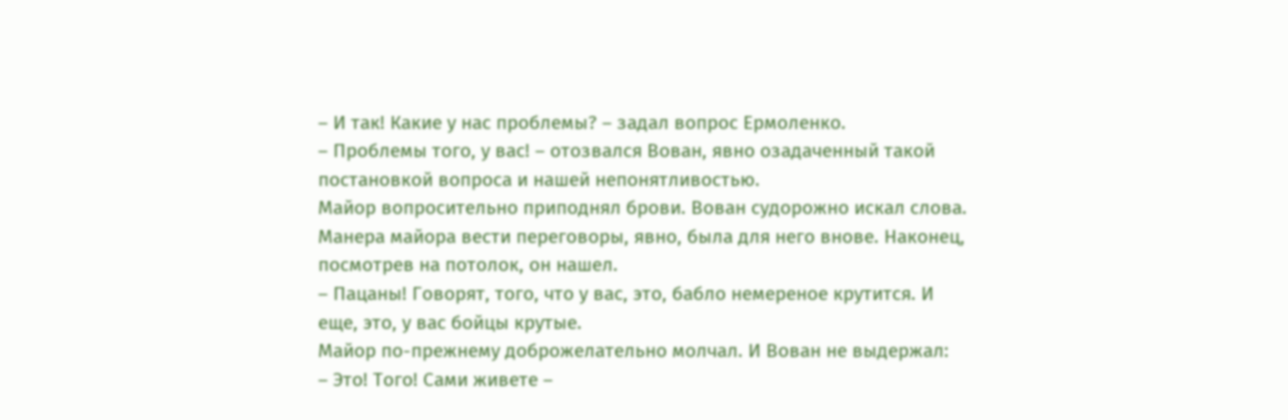– И так! Какие у нас проблемы? – задал вопрос Ермоленко.
– Проблемы того, у вас! – отозвался Вован, явно озадаченный такой постановкой вопроса и нашей непонятливостью.
Майор вопросительно приподнял брови. Вован судорожно искал слова. Манера майора вести переговоры, явно, была для него внове. Наконец, посмотрев на потолок, он нашел.
– Пацаны! Говорят, того, что у вас, это, бабло немереное крутится. И еще, это, у вас бойцы крутые.
Майор по-прежнему доброжелательно молчал. И Вован не выдержал:
– Это! Того! Сами живете –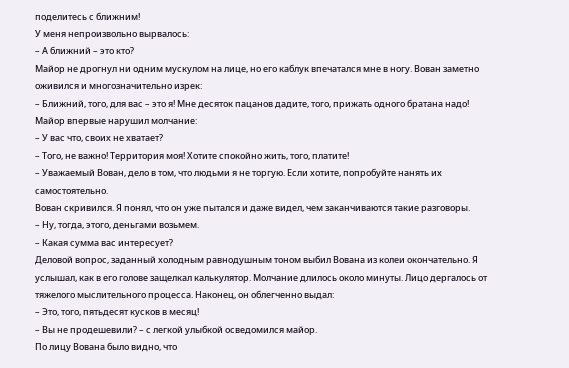поделитесь с ближним!
У меня непроизвольно вырвалось:
– А ближний – это кто?
Майор не дрогнул ни одним мускулом на лице, но его каблук впечатался мне в ногу. Вован заметно оживился и многозначительно изрек:
– Ближний, того, для вас – это я! Мне десяток пацанов дадите, того, прижать одного братана надо!
Майор впервые нарушил молчание:
– У вас что, своих не хватает?
– Того, не важно! Территория моя! Хотите спокойно жить, того, платите!
– Уважаемый Вован, дело в том, что людьми я не торгую. Если хотите, попробуйте нанять их самостоятельно.
Вован скривился. Я понял, что он уже пытался и даже видел, чем заканчиваются такие разговоры.
– Ну, тогда, этого, деньгами возьмем.
– Какая сумма вас интересует?
Деловой вопрос, заданный холодным равнодушным тоном выбил Вована из колеи окончательно. Я услышал, как в его голове защелкал калькулятор. Молчание длилось около минуты. Лицо дергалось от тяжелого мыслительного процесса. Наконец, он облегченно выдал:
– Это, того, пятьдесят кусков в месяц!
– Вы не продешевили? – с легкой улыбкой осведомился майор.
По лицу Вована было видно, что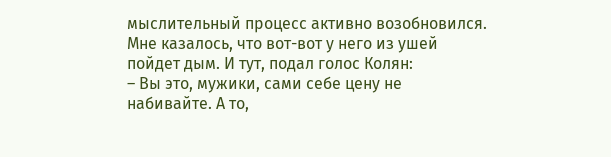мыслительный процесс активно возобновился. Мне казалось, что вот-вот у него из ушей пойдет дым. И тут, подал голос Колян:
– Вы это, мужики, сами себе цену не набивайте. А то,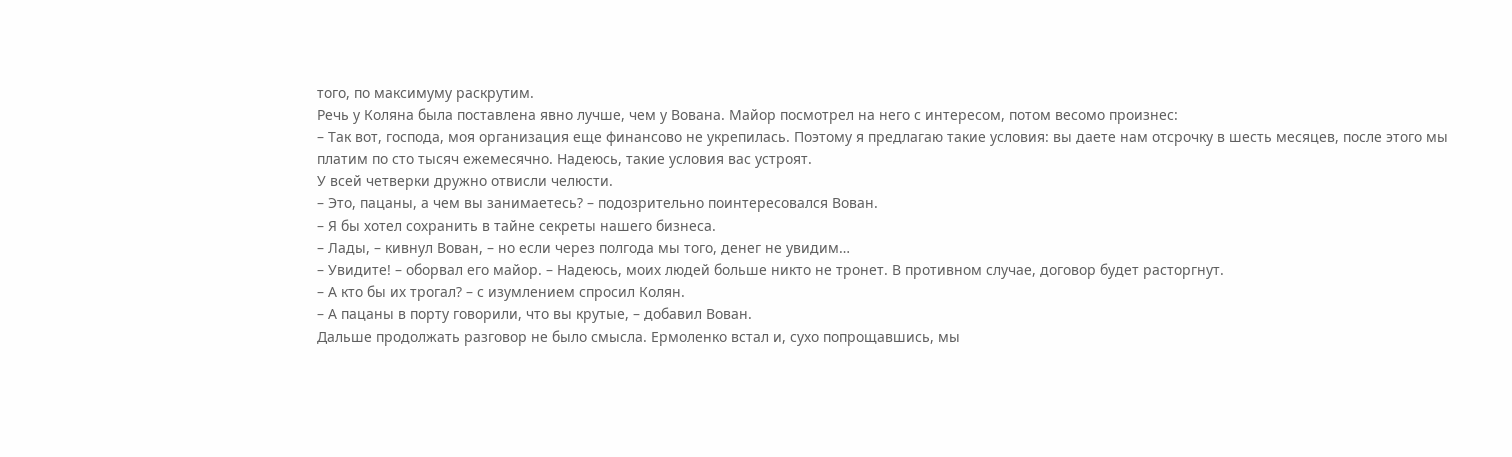того, по максимуму раскрутим.
Речь у Коляна была поставлена явно лучше, чем у Вована. Майор посмотрел на него с интересом, потом весомо произнес:
– Так вот, господа, моя организация еще финансово не укрепилась. Поэтому я предлагаю такие условия: вы даете нам отсрочку в шесть месяцев, после этого мы платим по сто тысяч ежемесячно. Надеюсь, такие условия вас устроят.
У всей четверки дружно отвисли челюсти.
– Это, пацаны, а чем вы занимаетесь? – подозрительно поинтересовался Вован.
– Я бы хотел сохранить в тайне секреты нашего бизнеса.
– Лады, – кивнул Вован, – но если через полгода мы того, денег не увидим…
– Увидите! – оборвал его майор. – Надеюсь, моих людей больше никто не тронет. В противном случае, договор будет расторгнут.
– А кто бы их трогал? – с изумлением спросил Колян.
– А пацаны в порту говорили, что вы крутые, – добавил Вован.
Дальше продолжать разговор не было смысла. Ермоленко встал и, сухо попрощавшись, мы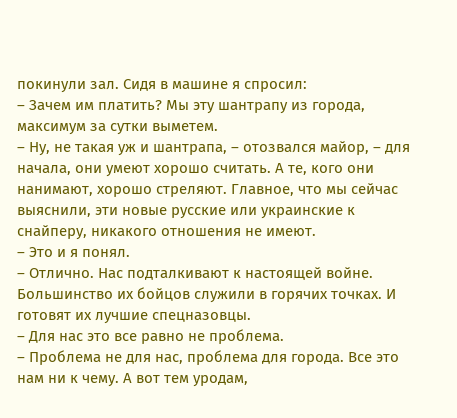покинули зал. Сидя в машине я спросил:
– Зачем им платить? Мы эту шантрапу из города, максимум за сутки выметем.
– Ну, не такая уж и шантрапа, – отозвался майор, – для начала, они умеют хорошо считать. А те, кого они нанимают, хорошо стреляют. Главное, что мы сейчас выяснили, эти новые русские или украинские к снайперу, никакого отношения не имеют.
– Это и я понял.
– Отлично. Нас подталкивают к настоящей войне. Большинство их бойцов служили в горячих точках. И готовят их лучшие спецназовцы.
– Для нас это все равно не проблема.
– Проблема не для нас, проблема для города. Все это нам ни к чему. А вот тем уродам,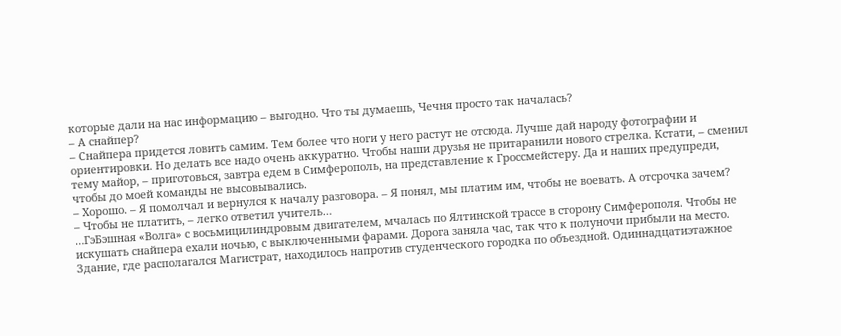которые дали на нас информацию – выгодно. Что ты думаешь, Чечня просто так началась?
– А снайпер?
– Снайпера придется ловить самим. Тем более что ноги у него растут не отсюда. Лучше дай народу фотографии и ориентировки. Но делать все надо очень аккуратно. Чтобы наши друзья не притаранили нового стрелка. Кстати, – сменил тему майор, – приготовься, завтра едем в Симферополь, на представление к Гроссмейстеру. Да и наших предупреди, чтобы до моей команды не высовывались.
– Хорошо. – Я помолчал и вернулся к началу разговора. – Я понял, мы платим им, чтобы не воевать. А отсрочка зачем?
– Чтобы не платить, – легко ответил учитель…
…ГэБэшная «Волга» с восьмицилиндровым двигателем, мчалась по Ялтинской трассе в сторону Симферополя. Чтобы не искушать снайпера ехали ночью, с выключенными фарами. Дорога заняла час, так что к полуночи прибыли на место.
Здание, где располагался Магистрат, находилось напротив студенческого городка по объездной. Одиннадцатиэтажное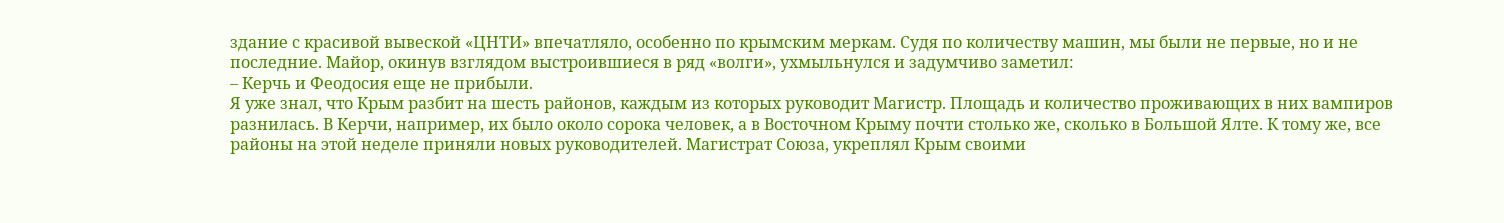здание с красивой вывеской «ЦНТИ» впечатляло, особенно по крымским меркам. Судя по количеству машин, мы были не первые, но и не последние. Майор, окинув взглядом выстроившиеся в ряд «волги», ухмыльнулся и задумчиво заметил:
– Керчь и Феодосия еще не прибыли.
Я уже знал, что Крым разбит на шесть районов, каждым из которых руководит Магистр. Площадь и количество проживающих в них вампиров разнилась. В Керчи, например, их было около сорока человек, а в Восточном Крыму почти столько же, сколько в Большой Ялте. К тому же, все районы на этой неделе приняли новых руководителей. Магистрат Союза, укреплял Крым своими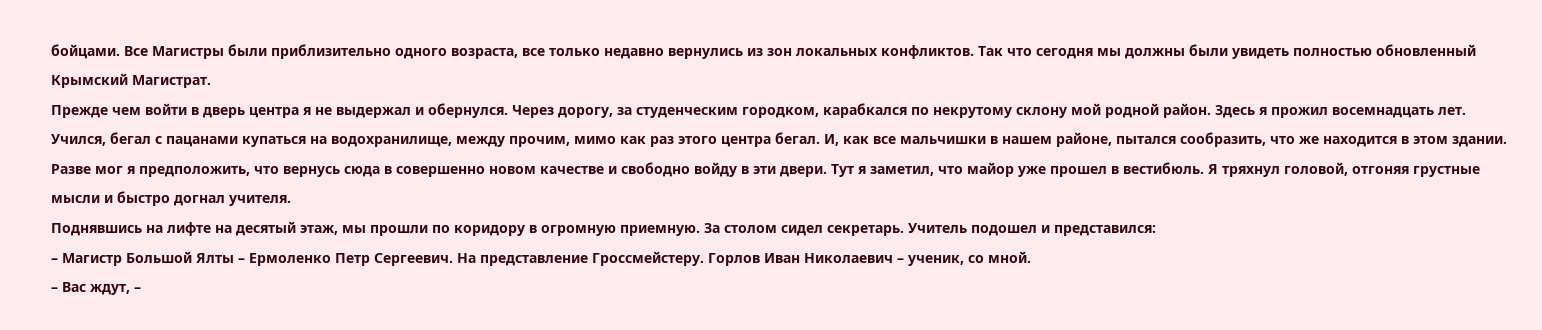бойцами. Все Магистры были приблизительно одного возраста, все только недавно вернулись из зон локальных конфликтов. Так что сегодня мы должны были увидеть полностью обновленный Крымский Магистрат.
Прежде чем войти в дверь центра я не выдержал и обернулся. Через дорогу, за студенческим городком, карабкался по некрутому склону мой родной район. Здесь я прожил восемнадцать лет. Учился, бегал с пацанами купаться на водохранилище, между прочим, мимо как раз этого центра бегал. И, как все мальчишки в нашем районе, пытался сообразить, что же находится в этом здании. Разве мог я предположить, что вернусь сюда в совершенно новом качестве и свободно войду в эти двери. Тут я заметил, что майор уже прошел в вестибюль. Я тряхнул головой, отгоняя грустные мысли и быстро догнал учителя.
Поднявшись на лифте на десятый этаж, мы прошли по коридору в огромную приемную. За столом сидел секретарь. Учитель подошел и представился:
– Магистр Большой Ялты – Ермоленко Петр Сергеевич. На представление Гроссмейстеру. Горлов Иван Николаевич – ученик, со мной.
– Вас ждут, –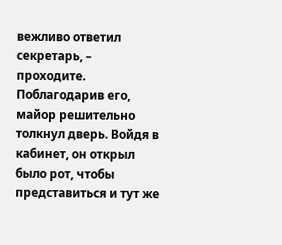вежливо ответил секретарь, – проходите.
Поблагодарив его, майор решительно толкнул дверь. Войдя в кабинет, он открыл было рот, чтобы представиться и тут же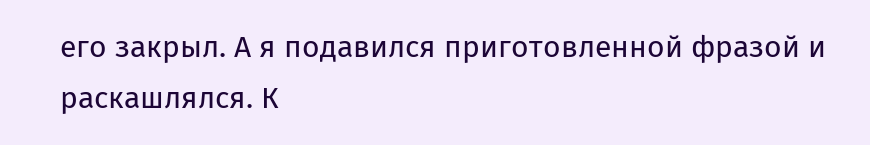его закрыл. А я подавился приготовленной фразой и раскашлялся. К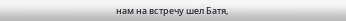нам на встречу шел Батя,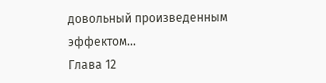довольный произведенным эффектом…
Глава 12